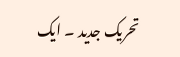تحریک جدید ۔ ایک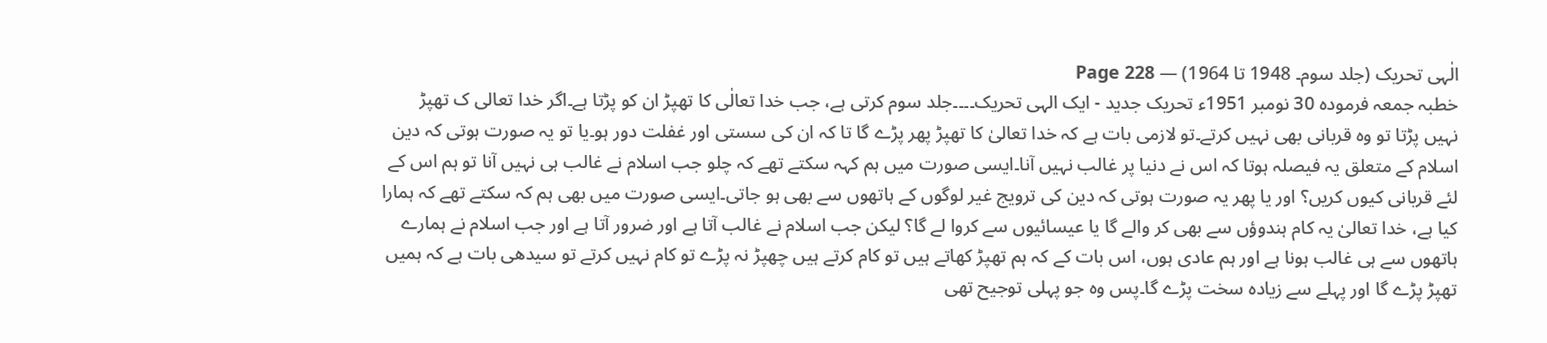الٰہی تحریک (جلد سوم۔ 1948 تا 1964) — Page 228
خطبہ جمعہ فرمودہ 30 نومبر 1951ء تحریک جدید - ایک الہی تحریک۔۔۔۔جلد سوم کرتی ہے، جب خدا تعالٰی کا تھپڑ ان کو پڑتا ہے۔اگر خدا تعالی ک تھپڑ نہیں پڑتا تو وہ قربانی بھی نہیں کرتے۔تو لازمی بات ہے کہ خدا تعالیٰ کا تھپڑ پھر پڑے گا تا کہ ان کی سستی اور غفلت دور ہو۔یا تو یہ صورت ہوتی کہ دین اسلام کے متعلق یہ فیصلہ ہوتا کہ اس نے دنیا پر غالب نہیں آنا۔ایسی صورت میں ہم کہہ سکتے تھے کہ چلو جب اسلام نے غالب ہی نہیں آنا تو ہم اس کے لئے قربانی کیوں کریں؟ اور یا پھر یہ صورت ہوتی کہ دین کی ترویج غیر لوگوں کے ہاتھوں سے بھی ہو جاتی۔ایسی صورت میں بھی ہم کہ سکتے تھے کہ ہمارا کیا ہے، خدا تعالیٰ یہ کام ہندوؤں سے بھی کر والے گا یا عیسائیوں سے کروا لے گا؟ لیکن جب اسلام نے غالب آتا ہے اور ضرور آتا ہے اور جب اسلام نے ہمارے ہاتھوں سے ہی غالب ہونا ہے اور ہم عادی ہوں، اس بات کے کہ ہم تھپڑ کھاتے ہیں تو کام کرتے ہیں چھپڑ نہ پڑے تو کام نہیں کرتے تو سیدھی بات ہے کہ ہمیں تھپڑ پڑے گا اور پہلے سے زیادہ سخت پڑے گا۔پس وہ جو پہلی توجیح تھی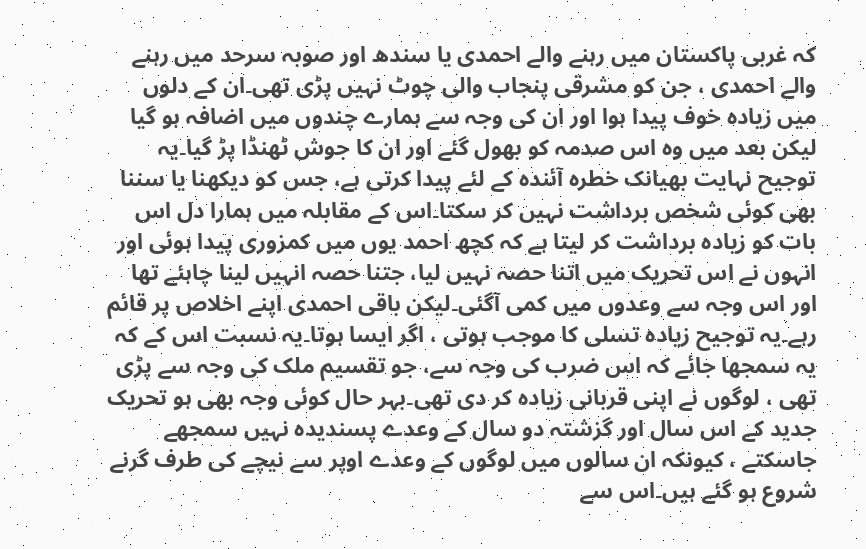کہ غربی پاکستان میں رہنے والے احمدی یا سندھ اور صوبہ سرحد میں رہنے والے احمدی ، جن کو مشرقی پنجاب والی چوٹ نہیں پڑی تھی۔ان کے دلوں میں زیادہ خوف پیدا ہوا اور ان کی وجہ سے ہمارے چندوں میں اضافہ ہو گیا لیکن بعد میں وہ اس صدمہ کو بھول گئے اور ان کا جوش ٹھنڈا پڑ گیا۔یہ توجیح نہایت بھیانک خطرہ آئندہ کے لئے پیدا کرتی ہے، جس کو دیکھنا یا سننا بھی کوئی شخص برداشت نہیں کر سکتا۔اس کے مقابلہ میں ہمارا دل اس بات کو زیادہ برداشت کر لیتا ہے کہ کچھ احمد یوں میں کمزوری پیدا ہوئی اور انہوں نے اس تحریک میں اتنا حصہ نہیں لیا، جتنا حصہ انہیں لینا چاہئے تھا اور اس وجہ سے وعدوں میں کمی آگئی۔لیکن باقی احمدی اپنے اخلاص پر قائم رہے۔یہ توجیح زیادہ تسلی کا موجب ہوتی ، اگر ایسا ہوتا۔یہ نسبت اس کے کہ یہ سمجھا جائے کہ اس ضرب کی وجہ سے، جو تقسیم ملک کی وجہ سے پڑی تھی ، لوگوں نے اپنی قربانی زیادہ کر دی تھی۔بہر حال کوئی وجہ بھی ہو تحریک جدید کے اس سال اور گزشتہ دو سال کے وعدے پسندیدہ نہیں سمجھے جاسکتے ، کیونکہ ان سالوں میں لوگوں کے وعدے اوپر سے نیچے کی طرف گرنے شروع ہو گئے ہیں۔اس سے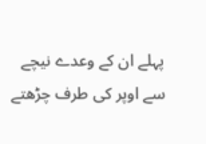پہلے ان کے وعدے نیچے سے اوپر کی طرف چڑھتے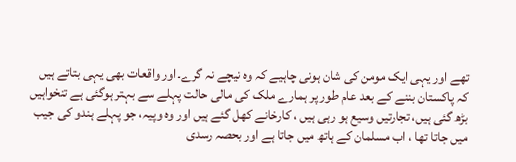تھے اور یہی ایک مومن کی شان ہونی چاہیے کہ وہ نیچے نہ گرے۔اور واقعات بھی یہی بتاتے ہیں کہ پاکستان بننے کے بعد عام طور پر ہمارے ملک کی مالی حالت پہلے سے بہتر ہوگئی ہے تنخواہیں بڑھ گئی ہیں، تجارتیں وسیع ہو رہی ہیں ، کارخانے کھل گئے ہیں اور وہ وپیہ، جو پہلے ہندو کی جیب میں جاتا تھا ، اب مسلمان کے ہاتھ میں جاتا ہے اور بحصہ رسدی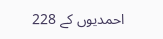احمدیوں کے 228